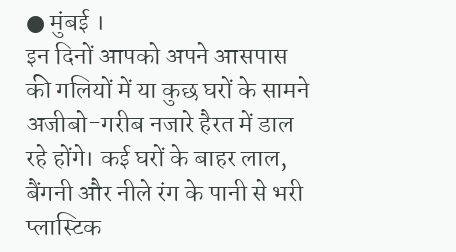● मुंबई ।
इन दिनों आपको अपने आसपास की गलियों में या कुछ घरों के सामने अजीबो-गरीब नजारे हैरत में डाल रहे होंगे। कई घरों के बाहर लाल, बैंगनी और नीले रंग के पानी से भरी प्लास्टिक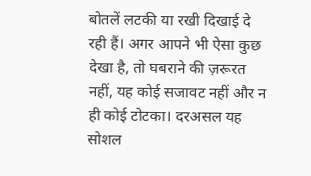बोतलें लटकी या रखी दिखाई दे रही हैं। अगर आपने भी ऐसा कुछ देखा है, तो घबराने की ज़रूरत नहीं, यह कोई सजावट नहीं और न ही कोई टोटका। दरअसल यह सोशल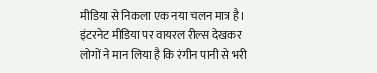मीडिया से निकला एक नया चलन मात्र है।
इंटरनेट मीडिया पर वायरल रील्स देखकर लोगों ने मान लिया है कि रंगीन पानी से भरी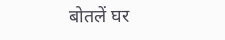बोतलें घर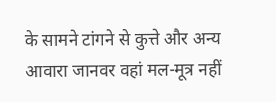के सामने टांगने से कुत्ते और अन्य आवारा जानवर वहां मल-मूत्र नहीं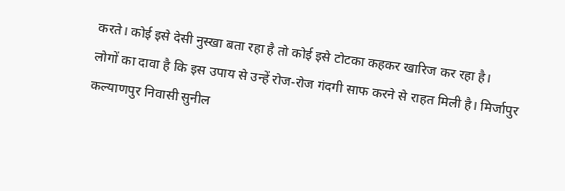करते। कोई इसे देसी नुस्खा बता रहा है तो कोई इसे टोटका कहकर खारिज कर रहा है।
लोगों का दावा है कि इस उपाय से उन्हें रोज-रोज गंदगी साफ करने से राहत मिली है। मिर्जापुर कल्याणपुर निवासी सुनील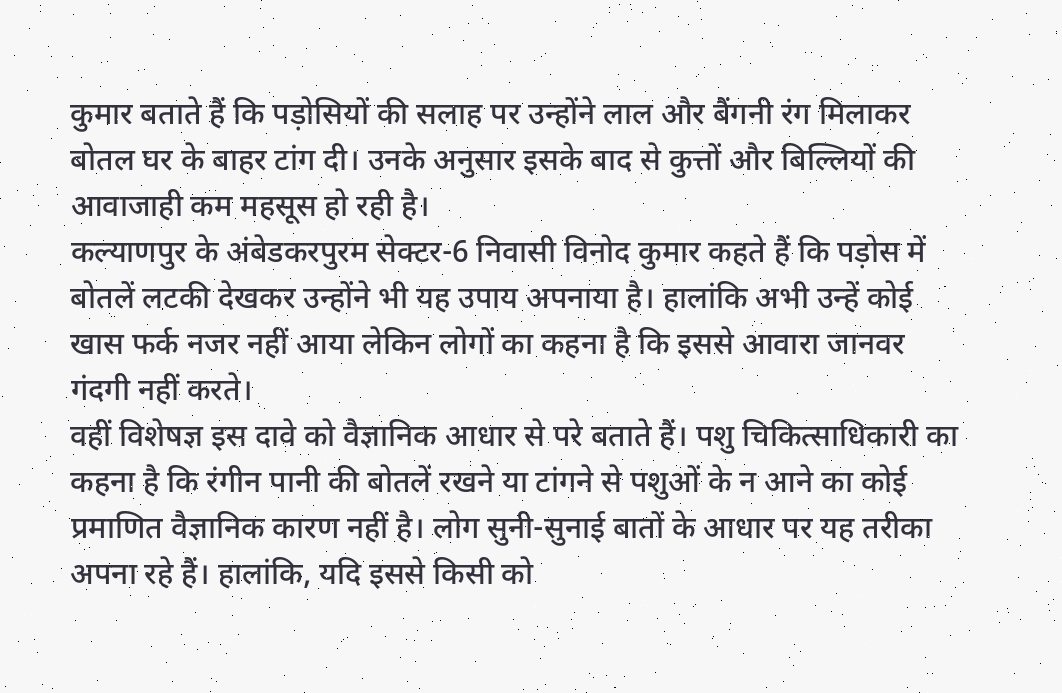कुमार बताते हैं कि पड़ोसियों की सलाह पर उन्होंने लाल और बैंगनी रंग मिलाकर बोतल घर के बाहर टांग दी। उनके अनुसार इसके बाद से कुत्तों और बिल्लियों की आवाजाही कम महसूस हो रही है।
कल्याणपुर के अंबेडकरपुरम सेक्टर-6 निवासी विनोद कुमार कहते हैं कि पड़ोस में बोतलें लटकी देखकर उन्होंने भी यह उपाय अपनाया है। हालांकि अभी उन्हें कोई खास फर्क नजर नहीं आया लेकिन लोगों का कहना है कि इससे आवारा जानवर गंदगी नहीं करते।
वहीं विशेषज्ञ इस दावे को वैज्ञानिक आधार से परे बताते हैं। पशु चिकित्साधिकारी का कहना है कि रंगीन पानी की बोतलें रखने या टांगने से पशुओं के न आने का कोई प्रमाणित वैज्ञानिक कारण नहीं है। लोग सुनी-सुनाई बातों के आधार पर यह तरीका अपना रहे हैं। हालांकि, यदि इससे किसी को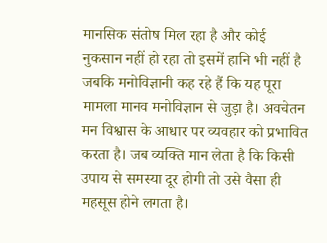मानसिक संतोष मिल रहा है और कोई नुकसान नहीं हो रहा तो इसमें हानि भी नहीं है जबकि मनोविज्ञानी कह रहे हैं कि यह पूरा मामला मानव मनोविज्ञान से जुड़ा है। अवचेतन मन विश्वास के आधार पर व्यवहार को प्रभावित करता है। जब व्यक्ति मान लेता है कि किसी उपाय से समस्या दूर होगी तो उसे वैसा ही महसूस होने लगता है।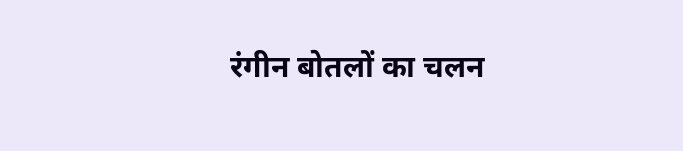रंगीन बोतलों का चलन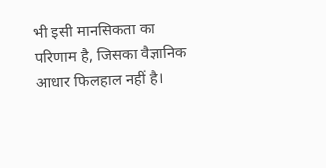भी इसी मानसिकता का परिणाम है, जिसका वैज्ञानिक आधार फिलहाल नहीं है।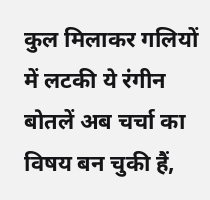कुल मिलाकर गलियों में लटकी ये रंगीन बोतलें अब चर्चा का विषय बन चुकी हैं,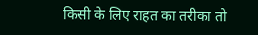किसी के लिए राहत का तरीका तो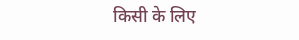किसी के लिए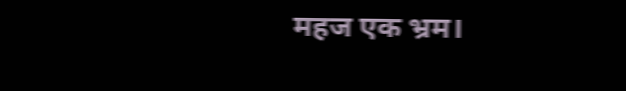महज एक भ्रम।